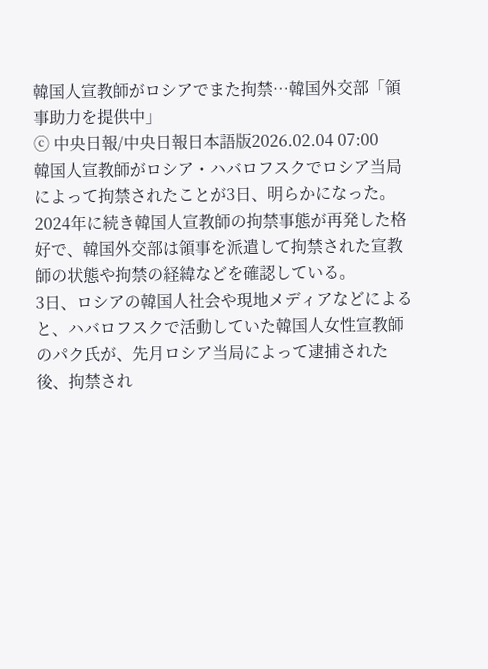韓国人宣教師がロシアでまた拘禁…韓国外交部「領事助力を提供中」
ⓒ 中央日報/中央日報日本語版2026.02.04 07:00
韓国人宣教師がロシア・ハバロフスクでロシア当局によって拘禁されたことが3日、明らかになった。2024年に続き韓国人宣教師の拘禁事態が再発した格好で、韓国外交部は領事を派遣して拘禁された宣教師の状態や拘禁の経緯などを確認している。
3日、ロシアの韓国人社会や現地メディアなどによると、ハバロフスクで活動していた韓国人女性宣教師のパク氏が、先月ロシア当局によって逮捕された後、拘禁され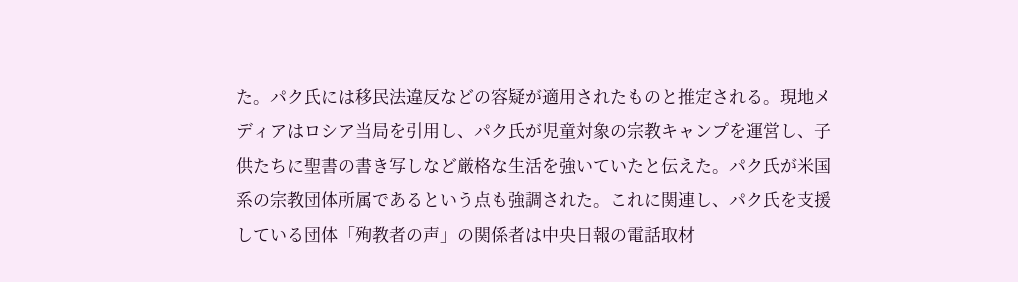た。パク氏には移民法違反などの容疑が適用されたものと推定される。現地メディアはロシア当局を引用し、パク氏が児童対象の宗教キャンプを運営し、子供たちに聖書の書き写しなど厳格な生活を強いていたと伝えた。パク氏が米国系の宗教団体所属であるという点も強調された。これに関連し、パク氏を支援している団体「殉教者の声」の関係者は中央日報の電話取材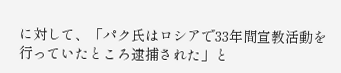に対して、「パク氏はロシアで33年間宣教活動を行っていたところ逮捕された」と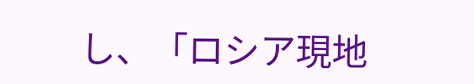し、「ロシア現地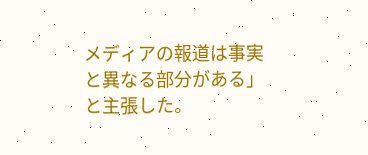メディアの報道は事実と異なる部分がある」と主張した。